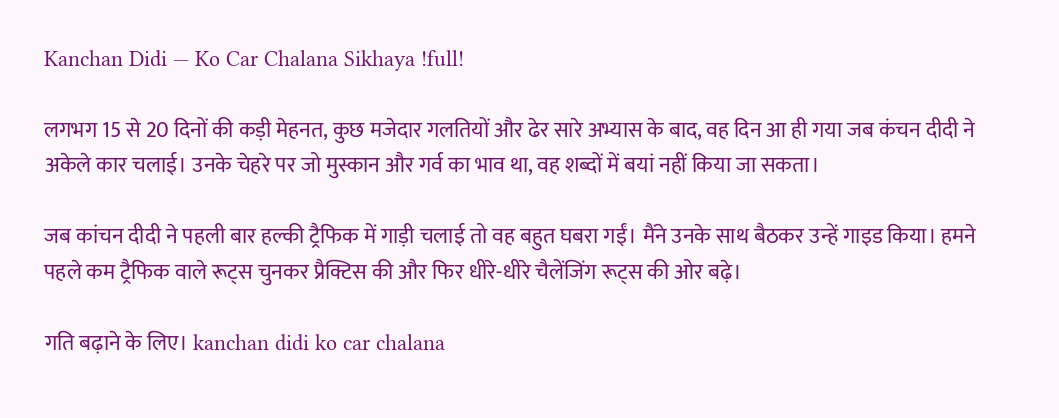Kanchan Didi — Ko Car Chalana Sikhaya !full!

लगभग 15 से 20 दिनों की कड़ी मेहनत, कुछ मजेदार गलतियों और ढेर सारे अभ्यास के बाद, वह दिन आ ही गया जब कंचन दीदी ने अकेले कार चलाई। उनके चेहरे पर जो मुस्कान और गर्व का भाव था, वह शब्दों में बयां नहीं किया जा सकता।

जब कांचन दीदी ने पहली बार हल्की ट्रैफिक में गाड़ी चलाई तो वह बहुत घबरा गईं। मैंने उनके साथ बैठकर उन्हें गाइड किया। हमने पहले कम ट्रैफिक वाले रूट्स चुनकर प्रैक्टिस की और फिर धीरे-धीरे चैलेंजिंग रूट्स की ओर बढ़े।

गति बढ़ाने के लिए। kanchan didi ko car chalana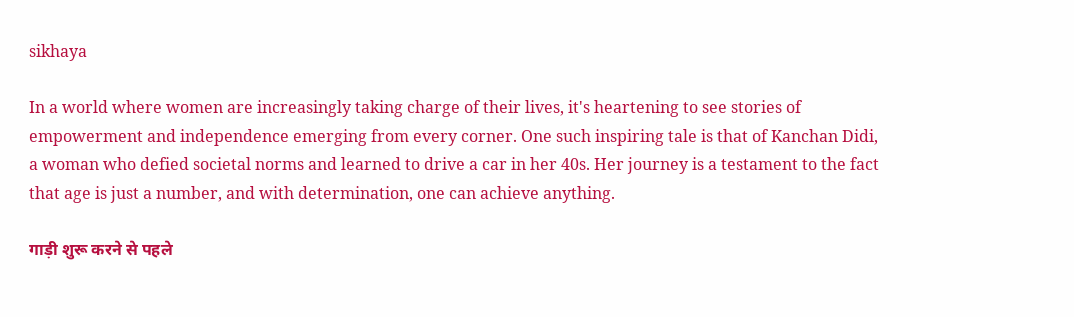sikhaya

In a world where women are increasingly taking charge of their lives, it's heartening to see stories of empowerment and independence emerging from every corner. One such inspiring tale is that of Kanchan Didi, a woman who defied societal norms and learned to drive a car in her 40s. Her journey is a testament to the fact that age is just a number, and with determination, one can achieve anything.

गाड़ी शुरू करने से पहले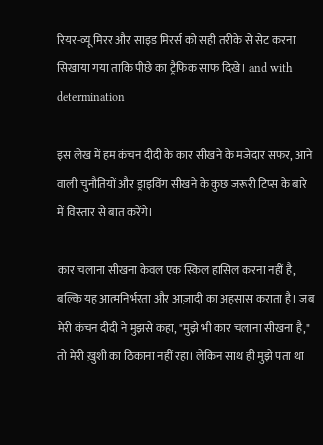रियर-व्यू मिरर और साइड मिरर्स को सही तरीके से सेट करना सिखाया गया ताकि पीछे का ट्रैफिक साफ दिखे। and with determination

इस लेख में हम कंचन दीदी के कार सीखने के मजेदार सफर, आने वाली चुनौतियों और ड्राइविंग सीखने के कुछ जरूरी टिप्स के बारे में विस्तार से बात करेंगे।

कार चलाना सीखना केवल एक स्किल हासिल करना नहीं है, बल्कि यह आत्मनिर्भरता और आज़ादी का अहसास कराता है। जब मेरी कंचन दीदी ने मुझसे कहा, "मुझे भी कार चलाना सीखना है," तो मेरी ख़ुशी का ठिकाना नहीं रहा। लेकिन साथ ही मुझे पता था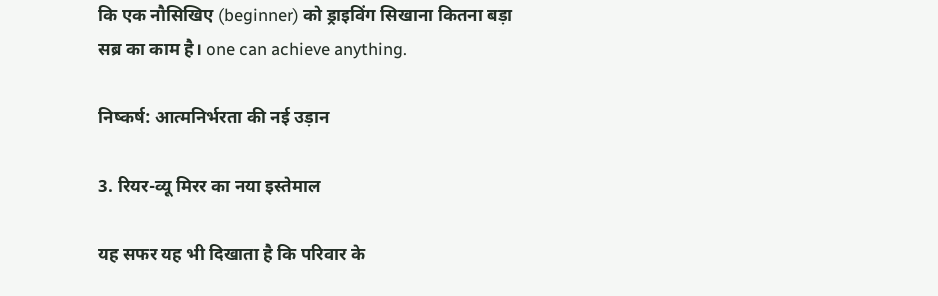कि एक नौसिखिए (beginner) को ड्राइविंग सिखाना कितना बड़ा सब्र का काम है। one can achieve anything.

निष्कर्ष: आत्मनिर्भरता की नई उड़ान

3. रियर-व्यू मिरर का नया इस्तेमाल

यह सफर यह भी दिखाता है कि परिवार के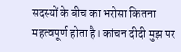सदस्यों के बीच का भरोसा कितना महत्वपूर्ण होता है। कांचन दीदी मुझ पर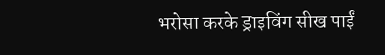भरोसा करके ड्राइविंग सीख पाईं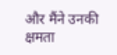और मैंने उनकी क्षमता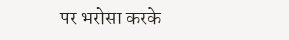पर भरोसा करके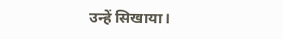उन्हें सिखाया।